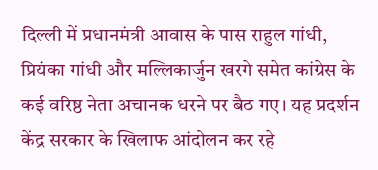दिल्ली में प्रधानमंत्री आवास के पास राहुल गांधी, प्रियंका गांधी और मल्लिकार्जुन खरगे समेत कांग्रेस के कई वरिष्ठ नेता अचानक धरने पर बैठ गए। यह प्रदर्शन केंद्र सरकार के खिलाफ आंदोलन कर रहे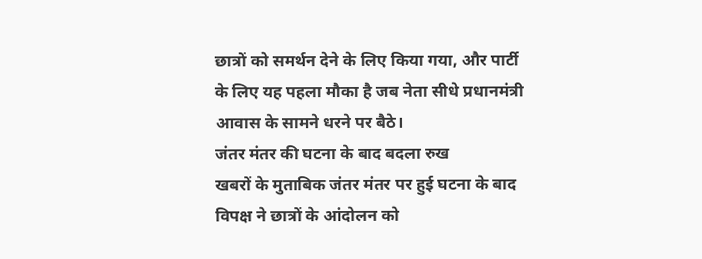छात्रों को समर्थन देने के लिए किया गया, और पार्टी के लिए यह पहला मौका है जब नेता सीधे प्रधानमंत्री आवास के सामने धरने पर बैठे।
जंतर मंतर की घटना के बाद बदला रुख
खबरों के मुताबिक जंतर मंतर पर हुई घटना के बाद विपक्ष ने छात्रों के आंदोलन को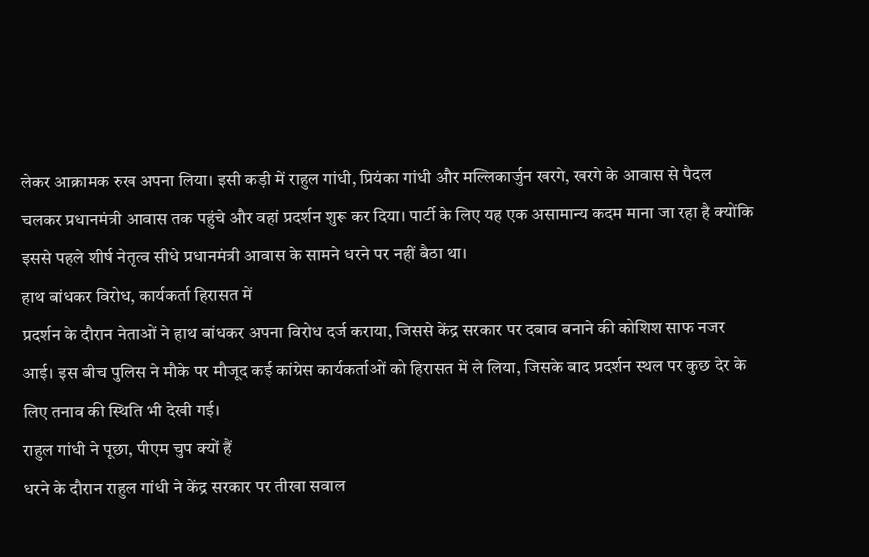लेकर आक्रामक रुख अपना लिया। इसी कड़ी में राहुल गांधी, प्रियंका गांधी और मल्लिकार्जुन खरगे, खरगे के आवास से पैदल चलकर प्रधानमंत्री आवास तक पहुंचे और वहां प्रदर्शन शुरू कर दिया। पार्टी के लिए यह एक असामान्य कदम माना जा रहा है क्योंकि इससे पहले शीर्ष नेतृत्व सीधे प्रधानमंत्री आवास के सामने धरने पर नहीं बैठा था।
हाथ बांधकर विरोध, कार्यकर्ता हिरासत में
प्रदर्शन के दौरान नेताओं ने हाथ बांधकर अपना विरोध दर्ज कराया, जिससे केंद्र सरकार पर दबाव बनाने की कोशिश साफ नजर आई। इस बीच पुलिस ने मौके पर मौजूद कई कांग्रेस कार्यकर्ताओं को हिरासत में ले लिया, जिसके बाद प्रदर्शन स्थल पर कुछ देर के लिए तनाव की स्थिति भी देखी गई।
राहुल गांधी ने पूछा, पीएम चुप क्यों हैं
धरने के दौरान राहुल गांधी ने केंद्र सरकार पर तीखा सवाल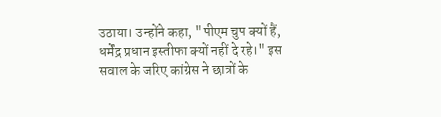उठाया। उन्होंने कहा, "पीएम चुप क्यों हैं, धर्मेंद्र प्रधान इस्तीफा क्यों नहीं दे रहे।" इस सवाल के जरिए कांग्रेस ने छात्रों के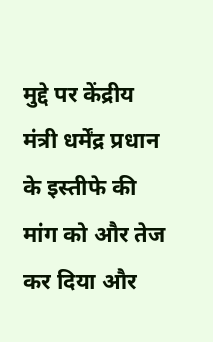मुद्दे पर केंद्रीय मंत्री धर्मेंद्र प्रधान के इस्तीफे की मांग को और तेज कर दिया और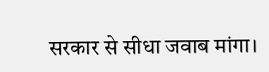सरकार से सीधा जवाब मांगा।